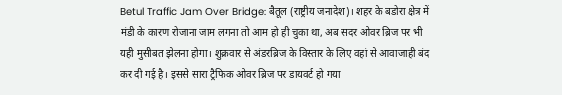Betul Traffic Jam Over Bridge: बैतूल (राष्ट्रीय जनादेश)। शहर के बडोरा क्षेत्र में मंडी के कारण रोजाना जाम लगना तो आम हो ही चुका था, अब सदर ओवर ब्रिज पर भी यही मुसीबत झेलना होगा। शुक्रवार से अंडरब्रिज के विस्तार के लिए वहां से आवाजाही बंद कर दी गई है। इससे सारा ट्रैफिक ओवर ब्रिज पर डायवर्ट हो गया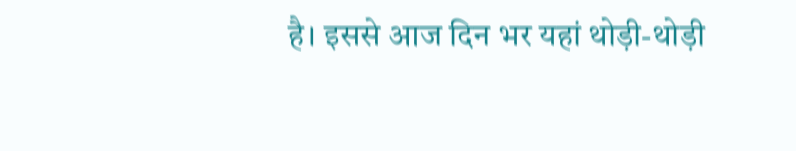है। इससे आज दिन भर यहां थोड़ी-थोड़ी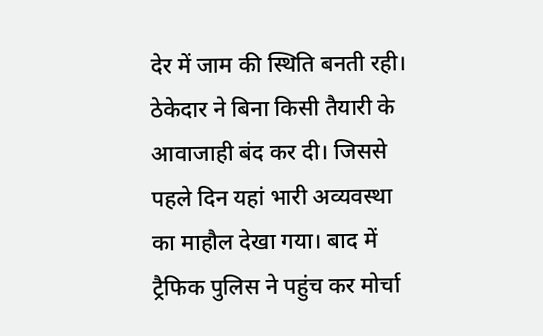देर में जाम की स्थिति बनती रही। ठेकेदार ने बिना किसी तैयारी के आवाजाही बंद कर दी। जिससे पहले दिन यहां भारी अव्यवस्था का माहौल देखा गया। बाद में ट्रैफिक पुलिस ने पहुंच कर मोर्चा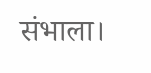संभाला।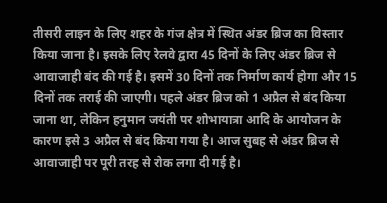तीसरी लाइन के लिए शहर के गंज क्षेत्र में स्थित अंडर ब्रिज का विस्तार किया जाना है। इसके लिए रेलवे द्वारा 45 दिनों के लिए अंडर ब्रिज से आवाजाही बंद की गई है। इसमें 30 दिनों तक निर्माण कार्य होगा और 15 दिनों तक तराई की जाएगी। पहले अंडर ब्रिज को 1 अप्रैल से बंद किया जाना था, लेकिन हनुमान जयंती पर शोभायात्रा आदि के आयोजन के कारण इसे 3 अप्रैल से बंद किया गया है। आज सुबह से अंडर ब्रिज से आवाजाही पर पूरी तरह से रोक लगा दी गई है।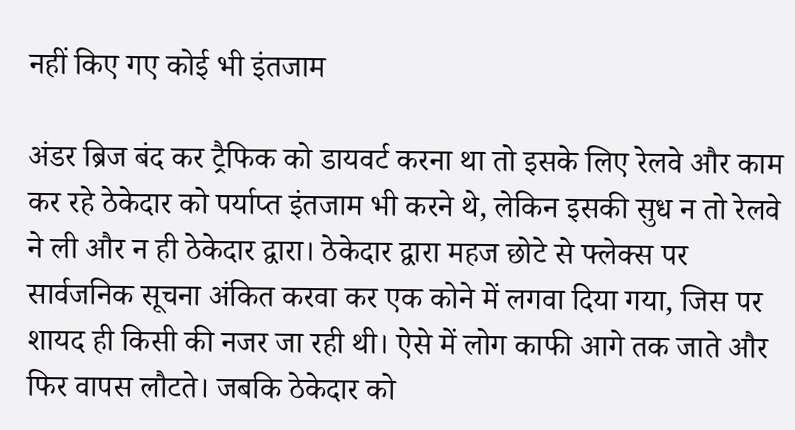नहीं किए गए कोई भी इंतजाम

अंडर ब्रिज बंद कर ट्रैफिक को डायवर्ट करना था तो इसके लिए रेलवे और काम कर रहे ठेकेदार को पर्याप्त इंतजाम भी करने थे, लेकिन इसकी सुध न तो रेलवे ने ली और न ही ठेकेदार द्वारा। ठेकेदार द्वारा महज छोटे से फ्लेक्स पर सार्वजनिक सूचना अंकित करवा कर एक कोने में लगवा दिया गया, जिस पर शायद ही किसी की नजर जा रही थी। ऐसे में लोग काफी आगे तक जाते और फिर वापस लौटते। जबकि ठेकेदार को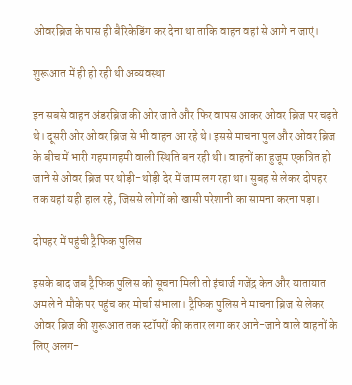ओवरब्रिज के पास ही बैरिकेडिंग कर देना था ताकि वाहन वहां से आगे न जाएं।

शुरूआत में ही हो रही थी अव्यवस्था

इन सबसे वाहन अंडरब्रिज की ओर जाते और फिर वापस आकर ओवर ब्रिज पर चढ़ते थे। दूसरी ओर ओवर ब्रिज से भी वाहन आ रहे थे। इससे माचना पुल और ओवर ब्रिज के बीच में भारी गहमागहमी वाली स्थिति बन रही थी। वाहनों का हुजूम एकत्रित हो जाने से ओवर ब्रिज पर थोड़ी-थोड़ी देर में जाम लग रहा था। सुबह से लेकर दोपहर तक यहां यही हाल रहे, जिससे लोगों को खासी परेशानी का सामना करना पड़ा।

दोपहर में पहुंची ट्रैफिक पुलिस

इसके बाद जब ट्रैफिक पुलिस को सूचना मिली तो इंचार्ज गजेंद्र केन और यातायात अमले ने मौके पर पहुंच कर मोर्चा संभाला। ट्रैफिक पुलिस ने माचना ब्रिज से लेकर ओवर ब्रिज की शुरूआत तक स्टॉपरों की कतार लगा कर आने-जाने वाले वाहनों के लिए अलग-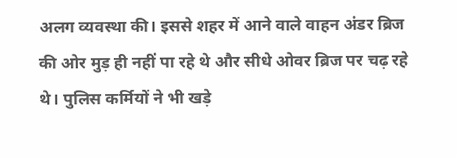अलग व्यवस्था की। इससे शहर में आने वाले वाहन अंडर ब्रिज की ओर मुड़ ही नहीं पा रहे थे और सीधे ओवर ब्रिज पर चढ़ रहे थे। पुलिस कर्मियों ने भी खड़े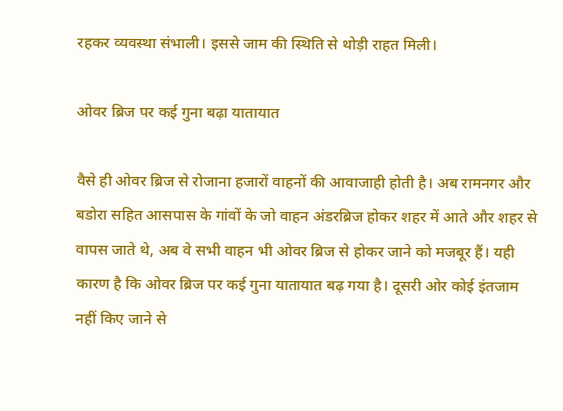रहकर व्यवस्था संभाली। इससे जाम की स्थिति से थोड़ी राहत मिली।

ओवर ब्रिज पर कई गुना बढ़ा यातायात

वैसे ही ओवर ब्रिज से रोजाना हजारों वाहनों की आवाजाही होती है। अब रामनगर और बडोरा सहित आसपास के गांवों के जो वाहन अंडरब्रिज होकर शहर में आते और शहर से वापस जाते थे, अब वे सभी वाहन भी ओवर ब्रिज से होकर जाने को मजबूर हैं। यही कारण है कि ओवर ब्रिज पर कई गुना यातायात बढ़ गया है। दूसरी ओर कोई इंतजाम नहीं किए जाने से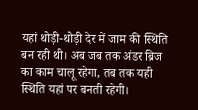यहां थोड़ी-थोड़ी देर में जाम की स्थिति बन रही थी। अब जब तक अंडर ब्रिज का काम चालू रहेगा, तब तक यही स्थिति यहां पर बनती रहेगी।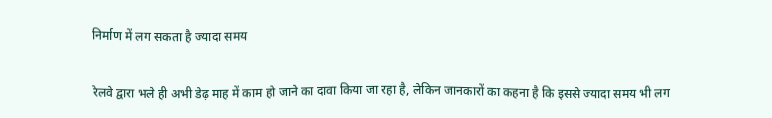निर्माण में लग सकता है ज्यादा समय

रेलवे द्वारा भले ही अभी डेढ़ माह में काम हो जाने का दावा किया जा रहा है, लेकिन जानकारों का कहना है कि इससे ज्यादा समय भी लग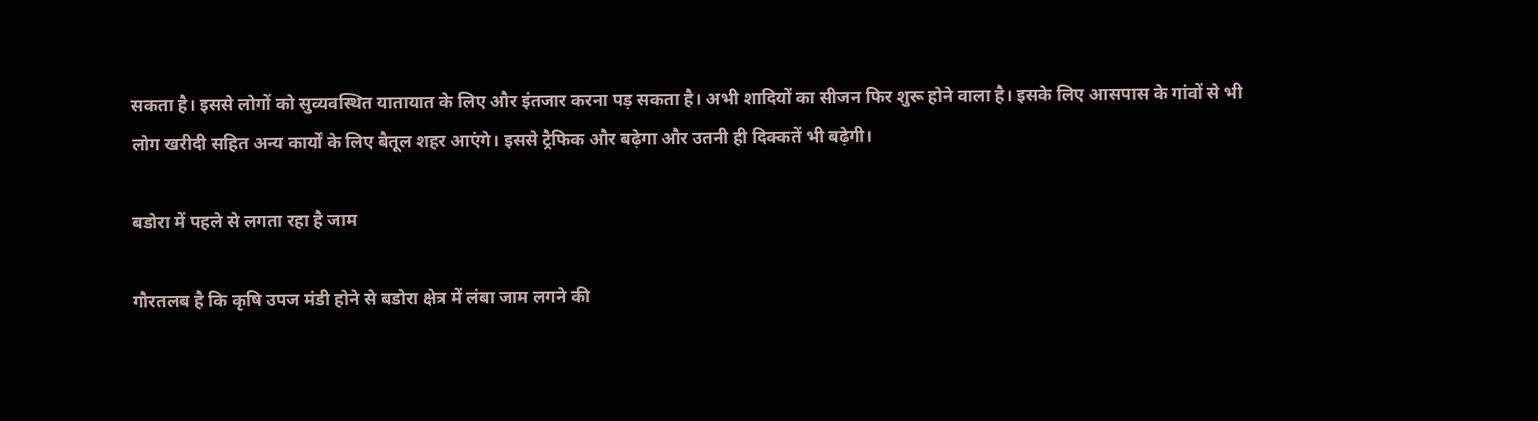सकता है। इससे लोगों को सुव्यवस्थित यातायात के लिए और इंतजार करना पड़ सकता है। अभी शादियों का सीजन फिर शुरू होने वाला है। इसके लिए आसपास के गांवों से भी लोग खरीदी सहित अन्य कार्यों के लिए बैतूल शहर आएंगे। इससे ट्रैफिक और बढ़ेगा और उतनी ही दिक्कतें भी बढ़ेगी।

बडोरा में पहले से लगता रहा है जाम

गौरतलब है कि कृषि उपज मंडी होने से बडोरा क्षेत्र में लंबा जाम लगने की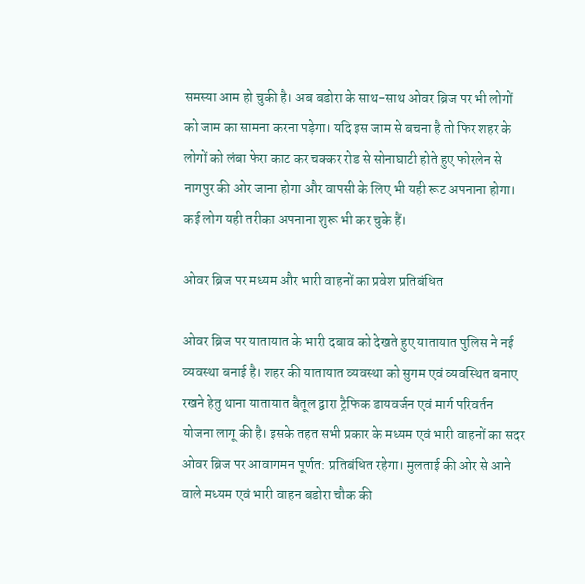समस्या आम हो चुकी है। अब बडोरा के साथ-साथ ओवर ब्रिज पर भी लोगों को जाम का सामना करना पड़ेगा। यदि इस जाम से बचना है तो फिर शहर के लोगों को लंबा फेरा काट कर चक्कर रोड से सोनाघाटी होते हुए फोरलेन से नागपुर की ओर जाना होगा और वापसी के लिए भी यही रूट अपनाना होगा। कई लोग यही तरीका अपनाना शुरू भी कर चुके हैं।

ओवर ब्रिज पर मध्यम और भारी वाहनों का प्रवेश प्रतिबंधित

ओवर ब्रिज पर यातायात के भारी दबाव को देखते हुए यातायात पुलिस ने नई व्यवस्था बनाई है। शहर की यातायात व्यवस्था को सुगम एवं व्यवस्थित बनाए रखने हेतु थाना यातायात बैतूल द्वारा ट्रैफिक डायवर्जन एवं मार्ग परिवर्तन योजना लागू की है। इसके तहत सभी प्रकार के मध्यम एवं भारी वाहनों का सदर ओवर ब्रिज पर आवागमन पूर्णत: प्रतिबंधित रहेगा। मुलताई की ओर से आने वाले मध्यम एवं भारी वाहन बडोरा चौक की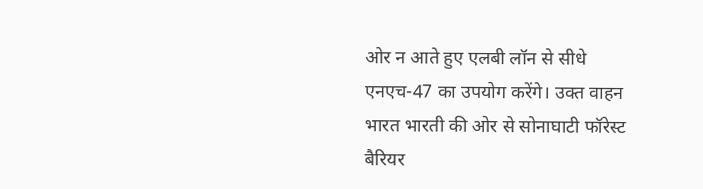ओर न आते हुए एलबी लॉन से सीधे एनएच-47 का उपयोग करेंगे। उक्त वाहन भारत भारती की ओर से सोनाघाटी फॉरेस्ट बैरियर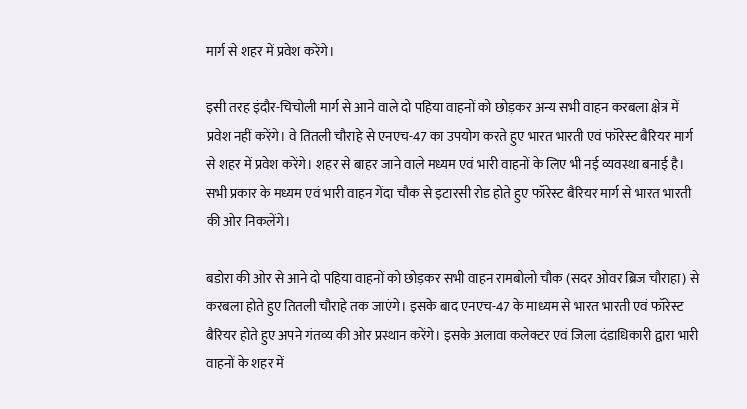मार्ग से शहर में प्रवेश करेंगे।

इसी तरह इंदौर-चिचोली मार्ग से आने वाले दो पहिया वाहनों को छोड़कर अन्य सभी वाहन करबला क्षेत्र में प्रवेश नहीं करेंगे। वे तितली चौराहे से एनएच-47 का उपयोग करते हुए भारत भारती एवं फॉरेस्ट बैरियर मार्ग से शहर में प्रवेश करेंगे। शहर से बाहर जाने वाले मध्यम एवं भारी वाहनों के लिए भी नई व्यवस्था बनाई है। सभी प्रकार के मध्यम एवं भारी वाहन गेंदा चौक से इटारसी रोड होते हुए फॉरेस्ट बैरियर मार्ग से भारत भारती की ओर निकलेंगे।

बडोरा की ओर से आने दो पहिया वाहनों को छोड़कर सभी वाहन रामबोलो चौक (सदर ओवर ब्रिज चौराहा) से करबला होते हुए तितली चौराहे तक जाएंगे। इसके बाद एनएच-47 के माध्यम से भारत भारती एवं फॉरेस्ट बैरियर होते हुए अपने गंतव्य की ओर प्रस्थान करेंगे। इसके अलावा कलेक्टर एवं जिला दंडाधिकारी द्वारा भारी वाहनों के शहर में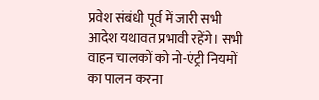प्रवेश संबंधी पूर्व में जारी सभी आदेश यथावत प्रभावी रहेंगे। सभी वाहन चालकों को नो-एंट्री नियमों का पालन करना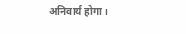अनिवार्य होगा।